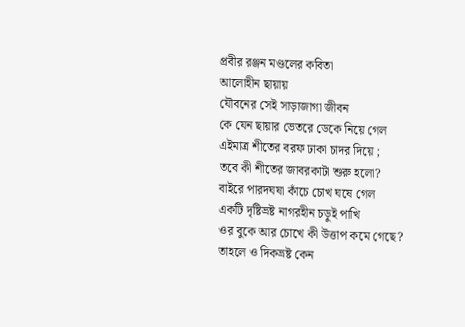প্রবীর রঞ্জন মণ্ডলের কবিতা
আলোহীন ছায়ায়
যৌবনের সেই সাড়াজাগা জীবন
কে যেন ছায়ার ভেতরে ডেকে নিয়ে গেল
এইমাত্র শীতের বরফ ঢাকা চাদর দিয়ে ;
তবে কী শীতের জাবরকাটা শুরু হলো?
বাইরে পারদঘষা কাঁচে চোখ ঘষে গেল
একটি দৃষ্টিভ্রষ্ট নাগরহীন চড়ুই পাখি
ওর বুকে আর চোখে কী উত্তাপ কমে গেছে?
তাহলে ও দিকভ্রষ্ট কেন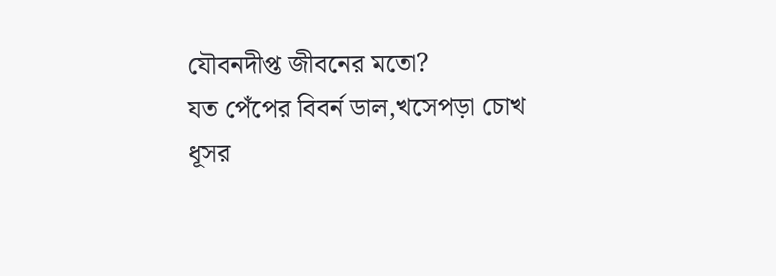যৌবনদীপ্ত জীবনের মতো?
যত পেঁপের বিবর্ন ডাল,খসেপড়া চোখ
ধূসর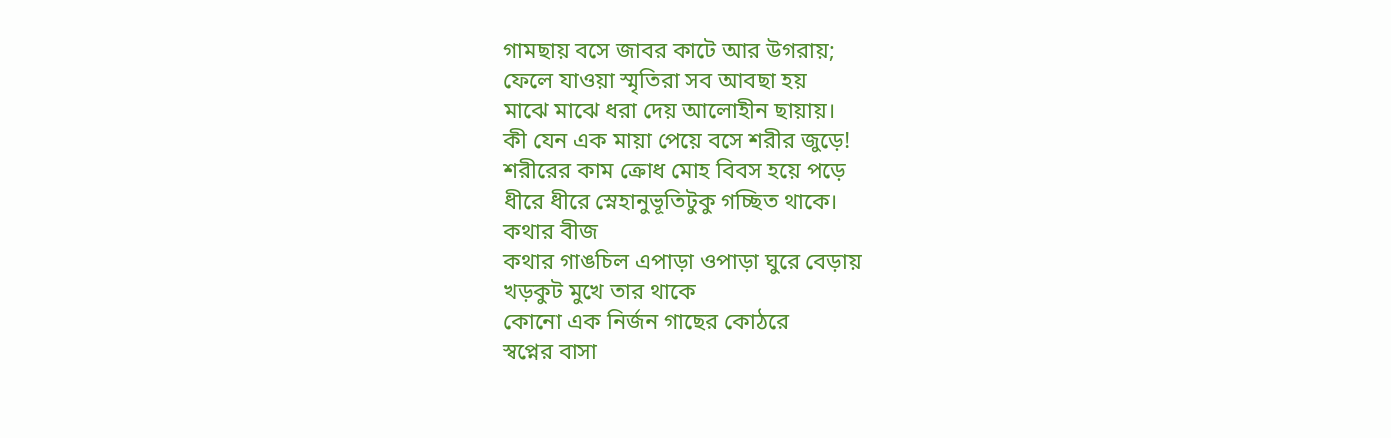গামছায় বসে জাবর কাটে আর উগরায়;
ফেলে যাওয়া স্মৃতিরা সব আবছা হয়
মাঝে মাঝে ধরা দেয় আলোহীন ছায়ায়।
কী যেন এক মায়া পেয়ে বসে শরীর জুড়ে!
শরীরের কাম ক্রোধ মোহ বিবস হয়ে পড়ে
ধীরে ধীরে স্নেহানুভূতিটুকু গচ্ছিত থাকে।
কথার বীজ
কথার গাঙচিল এপাড়া ওপাড়া ঘুরে বেড়ায়
খড়কুট মুখে তার থাকে
কোনো এক নির্জন গাছের কোঠরে
স্বপ্নের বাসা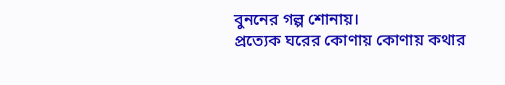বুননের গল্প শোনায়।
প্রত্যেক ঘরের কোণায় কোণায় কথার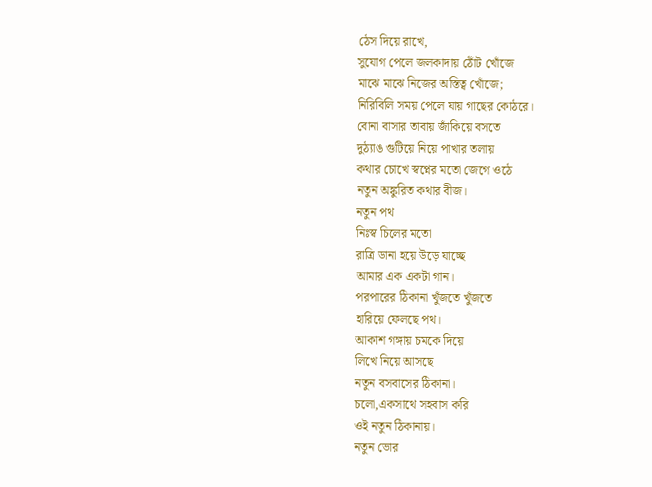ঠেস দিয়ে রাখে,
সুযোগ পেলে জলকাদায় ঠোঁট খোঁজে
মাঝে মাঝে নিজের অস্তিত্ব খোঁজে;
নিরিবিলি সময় পেলে যায় গাছের কোঠরে।
বোনা বাসার তাবায় জাঁকিয়ে বসতে
দুঠ্যাঙ গুটিয়ে নিয়ে পাখার তলায়
কথার চোখে স্বপ্নের মতো জেগে ওঠে
নতুন অঙ্কুরিত কথার বীজ।
নতুন পথ
নিঃস্ব চিলের মতো
রাত্রি ডানা হয়ে উড়ে যাচ্ছে
আমার এক একটা গান।
পরপারের ঠিকানা খুঁজতে খুঁজতে
হারিয়ে ফেলছে পথ।
আকাশ গঙ্গায় চমকে দিয়ে
লিখে নিয়ে আসছে
নতুন বসবাসের ঠিকানা।
চলো,একসাথে সহবাস করি
ওই নতুন ঠিকানায়।
নতুন ভোর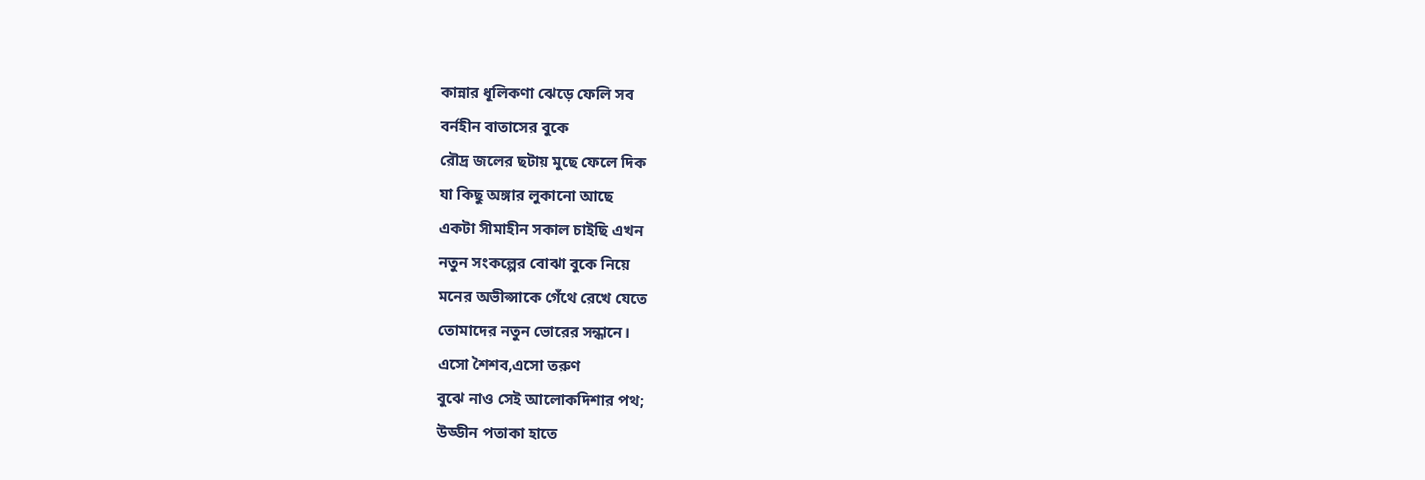কান্নার ধূলিকণা ঝেড়ে ফেলি সব
বর্নহীন বাতাসের বুকে
রৌদ্র জলের ছটায় মুছে ফেলে দিক
যা কিছু অঙ্গার লুকানো আছে
একটা সীমাহীন সকাল চাইছি এখন
নতুন সংকল্পের বোঝা বুকে নিয়ে
মনের অভীপ্সাকে গেঁথে রেখে যেতে
তোমাদের নতুন ভোরের সন্ধানে।
এসো শৈশব,এসো তরুণ
বুঝে নাও সেই আলোকদিশার পথ;
উড্ডীন পতাকা হাতে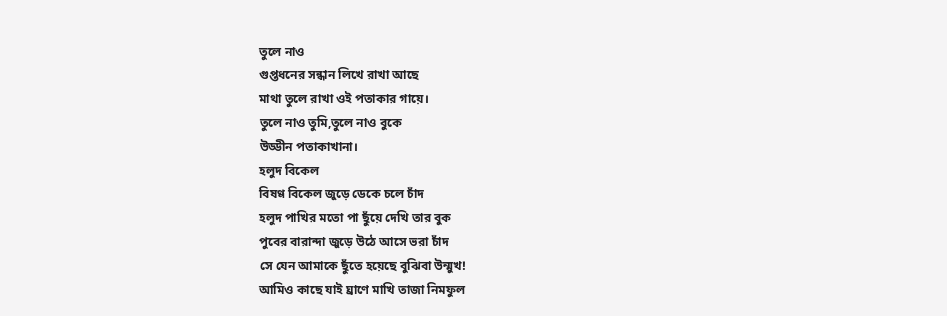তুলে নাও
গুপ্তধনের সন্ধান লিখে রাখা আছে
মাথা তুলে রাখা ওই পতাকার গায়ে।
তুলে নাও তুমি,তুলে নাও বুকে
উড্ডীন পতাকাখানা।
হলুদ বিকেল
বিষণ্ণ বিকেল জুড়ে ডেকে চলে চাঁদ
হলুদ পাখির মতো পা ছুঁয়ে দেখি তার বুক
পুবের বারান্দা জুড়ে উঠে আসে ভরা চাঁদ
সে যেন আমাকে ছুঁতে হয়েছে বুঝিবা উন্মুখ!
আমিও কাছে যাই ঘ্রাণে মাখি তাজা নিমফুল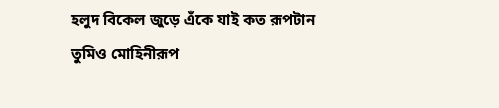হলুদ বিকেল জুড়ে এঁকে যাই কত রূপটান
তুমিও মোহিনীরূপ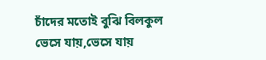চাঁদের মতোই বুঝি বিলকুল
ভেসে যায়,ভেসে যায়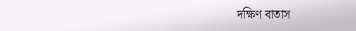দক্ষিণ বাতাস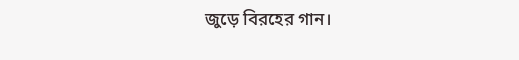জুড়ে বিরহের গান।